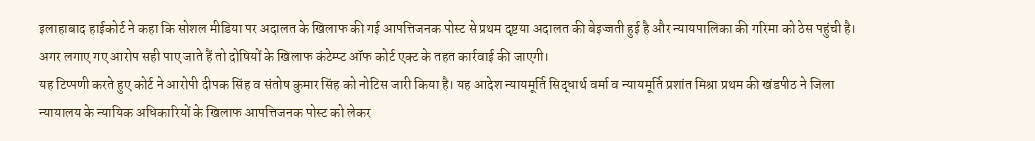इलाहाबाद हाईकोर्ट ने कहा कि सोशल मीडिया पर अदालत के खिलाफ की गई आपत्तिजनक पोस्ट से प्रथम दृष्टया अदालत की बेइज्जती हुई है और न्यायपालिका की गरिमा को ठेस पहुंची है। अगर लगाए गए आरोप सही पाए जाते हैं तो दोषियों के खिलाफ कंटेम्प्ट ऑफ कोर्ट एक्ट के तहत कार्रवाई की जाएगी।
यह टिप्पणी करते हुए कोर्ट ने आरोपी दीपक सिंह व संतोष कुमार सिंह को नोटिस जारी किया है। यह आदेश न्यायमूर्ति सिद्धार्थ वर्मा व न्यायमूर्ति प्रशांत मिश्रा प्रथम की खंडपीठ ने जिला न्यायालय के न्यायिक अधिकारियों के खिलाफ आपत्तिजनक पोस्ट को लेकर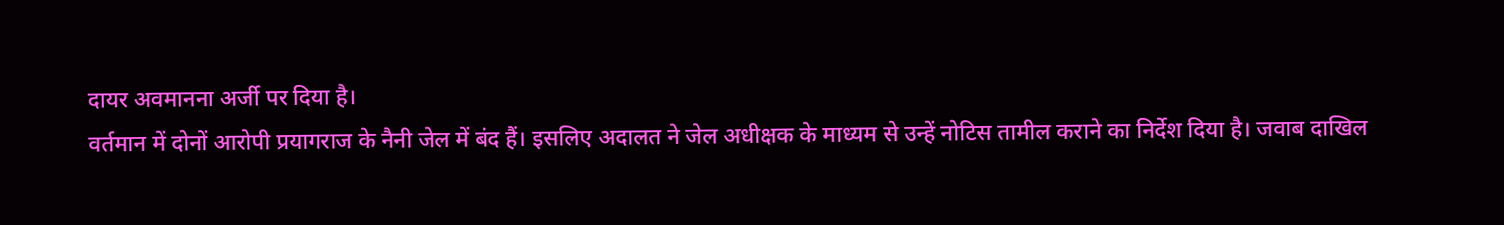दायर अवमानना अर्जी पर दिया है।
वर्तमान में दोनों आरोपी प्रयागराज के नैनी जेल में बंद हैं। इसलिए अदालत ने जेल अधीक्षक के माध्यम से उन्हें नोटिस तामील कराने का निर्देश दिया है। जवाब दाखिल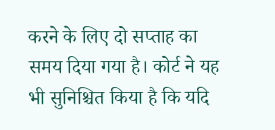करने के लिए दो सप्ताह का समय दिया गया है। कोर्ट ने यह भी सुनिश्चित किया है कि यदि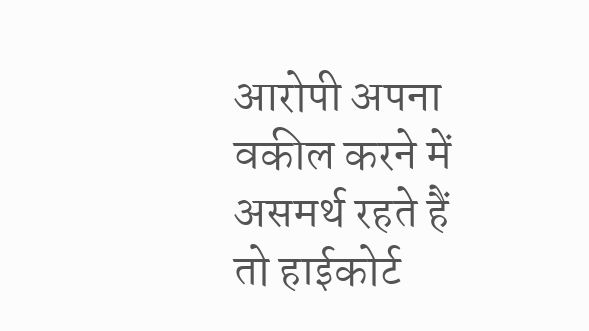आरोपी अपना वकील करने में असमर्थ रहते हैं तो हाईकोर्ट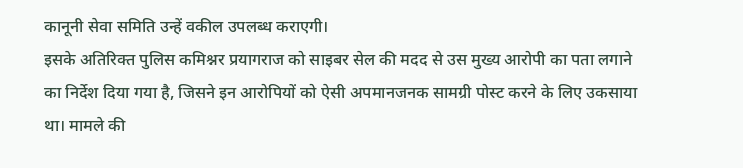कानूनी सेवा समिति उन्हें वकील उपलब्ध कराएगी।
इसके अतिरिक्त पुलिस कमिश्नर प्रयागराज को साइबर सेल की मदद से उस मुख्य आरोपी का पता लगाने का निर्देश दिया गया है, जिसने इन आरोपियों को ऐसी अपमानजनक सामग्री पोस्ट करने के लिए उकसाया था। मामले की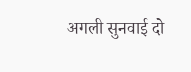अगली सुनवाई दो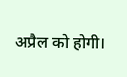अप्रैल को होगी।